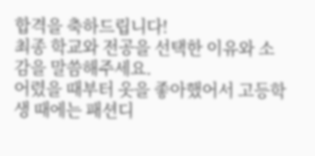합격을 축하드립니다!
최종 학교와 전공을 선택한 이유와 소감을 말씀해주세요.
어렸을 때부터 옷을 좋아했어서 고등학생 때에는 패션디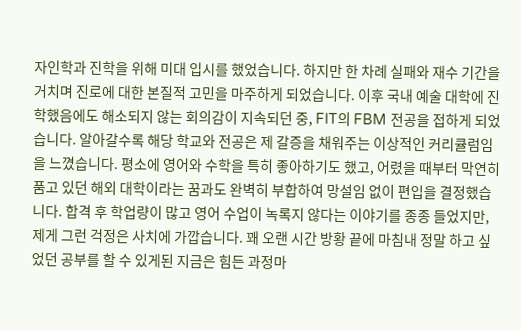자인학과 진학을 위해 미대 입시를 했었습니다. 하지만 한 차례 실패와 재수 기간을 거치며 진로에 대한 본질적 고민을 마주하게 되었습니다. 이후 국내 예술 대학에 진학했음에도 해소되지 않는 회의감이 지속되던 중, FIT의 FBM 전공을 접하게 되었습니다. 알아갈수록 해당 학교와 전공은 제 갈증을 채워주는 이상적인 커리큘럼임을 느꼈습니다. 평소에 영어와 수학을 특히 좋아하기도 했고, 어렸을 때부터 막연히 품고 있던 해외 대학이라는 꿈과도 완벽히 부합하여 망설임 없이 편입을 결정했습니다. 합격 후 학업량이 많고 영어 수업이 녹록지 않다는 이야기를 종종 들었지만, 제게 그런 걱정은 사치에 가깝습니다. 꽤 오랜 시간 방황 끝에 마침내 정말 하고 싶었던 공부를 할 수 있게된 지금은 힘든 과정마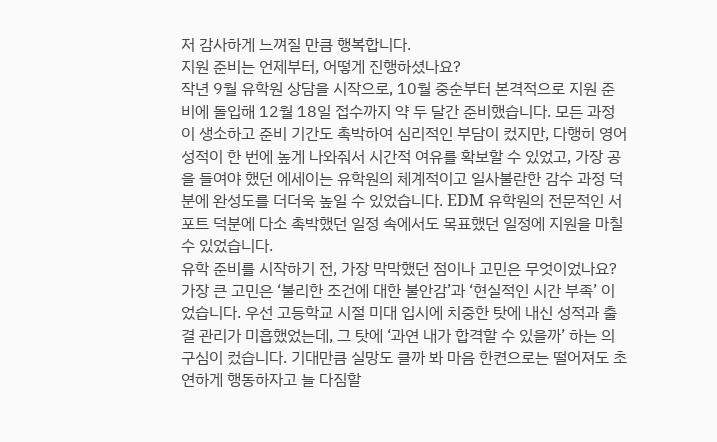저 감사하게 느껴질 만큼 행복합니다.
지원 준비는 언제부터, 어떻게 진행하셨나요?
작년 9월 유학원 상담을 시작으로, 10월 중순부터 본격적으로 지원 준비에 돌입해 12월 18일 접수까지 약 두 달간 준비했습니다. 모든 과정이 생소하고 준비 기간도 촉박하여 심리적인 부담이 컸지만, 다행히 영어 성적이 한 번에 높게 나와줘서 시간적 여유를 확보할 수 있었고, 가장 공을 들여야 했던 에세이는 유학원의 체계적이고 일사불란한 감수 과정 덕분에 완성도를 더더욱 높일 수 있었습니다. EDM 유학원의 전문적인 서포트 덕분에 다소 촉박했던 일정 속에서도 목표했던 일정에 지원을 마칠 수 있었습니다.
유학 준비를 시작하기 전, 가장 막막했던 점이나 고민은 무엇이었나요?
가장 큰 고민은 ‘불리한 조건에 대한 불안감’과 ‘현실적인 시간 부족’ 이었습니다. 우선 고등학교 시절 미대 입시에 치중한 탓에 내신 성적과 출결 관리가 미흡했었는데, 그 탓에 ‘과연 내가 합격할 수 있을까’ 하는 의구심이 컸습니다. 기대만큼 실망도 클까 봐 마음 한켠으로는 떨어져도 초연하게 행동하자고 늘 다짐할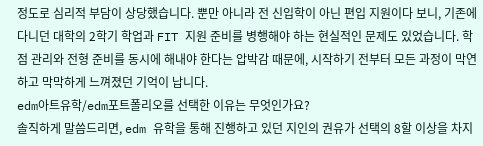정도로 심리적 부담이 상당했습니다. 뿐만 아니라 전 신입학이 아닌 편입 지원이다 보니, 기존에 다니던 대학의 2학기 학업과 FIT 지원 준비를 병행해야 하는 현실적인 문제도 있었습니다. 학점 관리와 전형 준비를 동시에 해내야 한다는 압박감 때문에, 시작하기 전부터 모든 과정이 막연하고 막막하게 느껴졌던 기억이 납니다.
edm아트유학/edm포트폴리오를 선택한 이유는 무엇인가요?
솔직하게 말씀드리면, edm 유학을 통해 진행하고 있던 지인의 권유가 선택의 8할 이상을 차지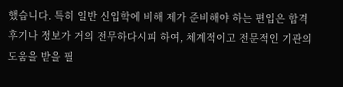했습니다. 특히 일반 신입학에 비해 제가 준비해야 하는 편입은 합격 후기나 정보가 거의 전무하다시피 하여, 체계적이고 전문적인 기관의 도움을 받을 필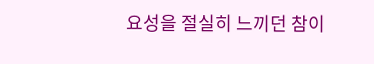요성을 절실히 느끼던 참이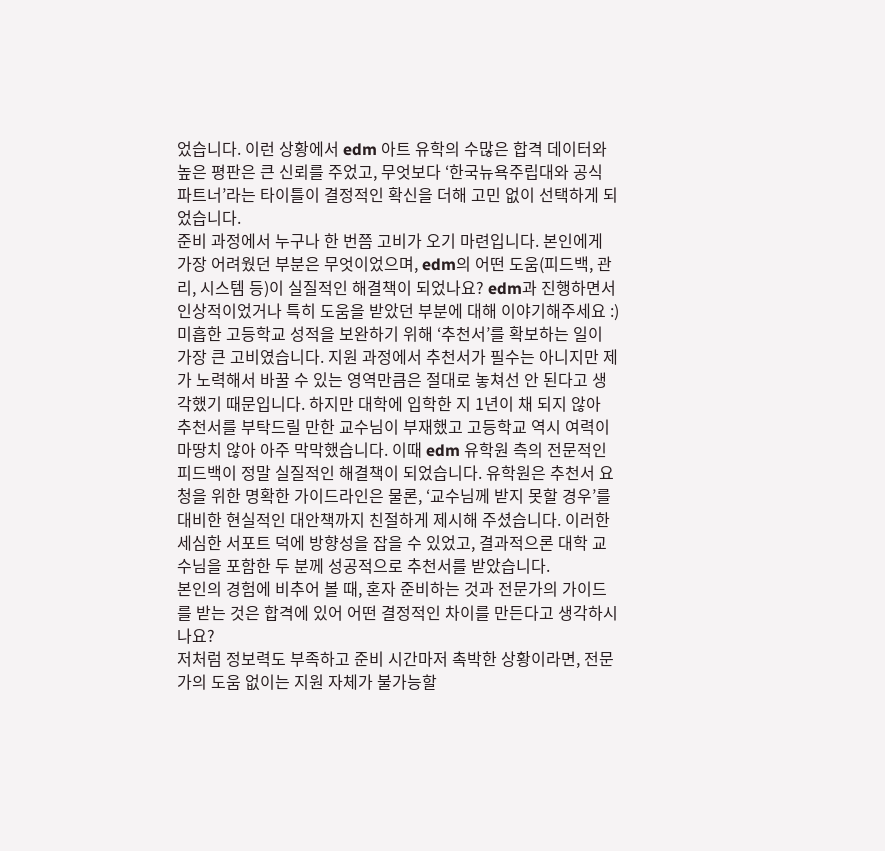었습니다. 이런 상황에서 edm 아트 유학의 수많은 합격 데이터와 높은 평판은 큰 신뢰를 주었고, 무엇보다 ‘한국뉴욕주립대와 공식 파트너’라는 타이틀이 결정적인 확신을 더해 고민 없이 선택하게 되었습니다.
준비 과정에서 누구나 한 번쯤 고비가 오기 마련입니다. 본인에게 가장 어려웠던 부분은 무엇이었으며, edm의 어떤 도움(피드백, 관리, 시스템 등)이 실질적인 해결책이 되었나요? edm과 진행하면서 인상적이었거나 특히 도움을 받았던 부분에 대해 이야기해주세요 :)
미흡한 고등학교 성적을 보완하기 위해 ‘추천서’를 확보하는 일이 가장 큰 고비였습니다. 지원 과정에서 추천서가 필수는 아니지만 제가 노력해서 바꿀 수 있는 영역만큼은 절대로 놓쳐선 안 된다고 생각했기 때문입니다. 하지만 대학에 입학한 지 1년이 채 되지 않아 추천서를 부탁드릴 만한 교수님이 부재했고 고등학교 역시 여력이 마땅치 않아 아주 막막했습니다. 이때 edm 유학원 측의 전문적인 피드백이 정말 실질적인 해결책이 되었습니다. 유학원은 추천서 요청을 위한 명확한 가이드라인은 물론, ‘교수님께 받지 못할 경우’를 대비한 현실적인 대안책까지 친절하게 제시해 주셨습니다. 이러한 세심한 서포트 덕에 방향성을 잡을 수 있었고, 결과적으론 대학 교수님을 포함한 두 분께 성공적으로 추천서를 받았습니다.
본인의 경험에 비추어 볼 때, 혼자 준비하는 것과 전문가의 가이드를 받는 것은 합격에 있어 어떤 결정적인 차이를 만든다고 생각하시나요?
저처럼 정보력도 부족하고 준비 시간마저 촉박한 상황이라면, 전문가의 도움 없이는 지원 자체가 불가능할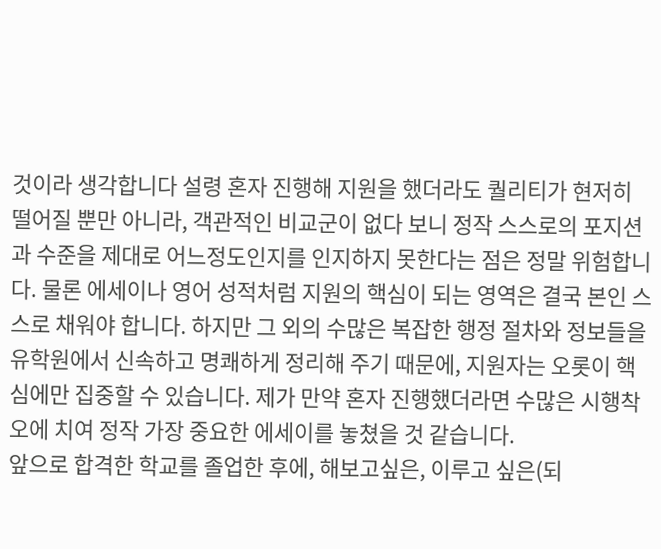것이라 생각합니다 설령 혼자 진행해 지원을 했더라도 퀄리티가 현저히 떨어질 뿐만 아니라, 객관적인 비교군이 없다 보니 정작 스스로의 포지션과 수준을 제대로 어느정도인지를 인지하지 못한다는 점은 정말 위험합니다. 물론 에세이나 영어 성적처럼 지원의 핵심이 되는 영역은 결국 본인 스스로 채워야 합니다. 하지만 그 외의 수많은 복잡한 행정 절차와 정보들을 유학원에서 신속하고 명쾌하게 정리해 주기 때문에, 지원자는 오롯이 핵심에만 집중할 수 있습니다. 제가 만약 혼자 진행했더라면 수많은 시행착오에 치여 정작 가장 중요한 에세이를 놓쳤을 것 같습니다.
앞으로 합격한 학교를 졸업한 후에, 해보고싶은, 이루고 싶은(되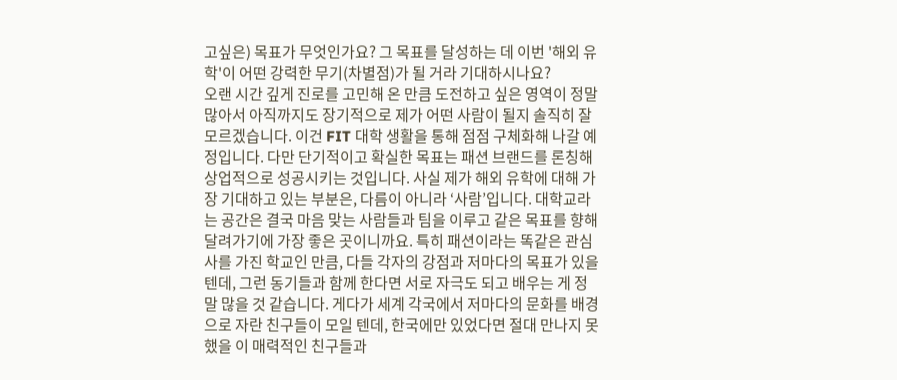고싶은) 목표가 무엇인가요? 그 목표를 달성하는 데 이번 '해외 유학'이 어떤 강력한 무기(차별점)가 될 거라 기대하시나요?
오랜 시간 깊게 진로를 고민해 온 만큼 도전하고 싶은 영역이 정말 많아서 아직까지도 장기적으로 제가 어떤 사람이 될지 솔직히 잘 모르겠습니다. 이건 FIT 대학 생활을 통해 점점 구체화해 나갈 예정입니다. 다만 단기적이고 확실한 목표는 패션 브랜드를 론칭해 상업적으로 성공시키는 것입니다. 사실 제가 해외 유학에 대해 가장 기대하고 있는 부분은, 다름이 아니라 ‘사람’입니다. 대학교라는 공간은 결국 마음 맞는 사람들과 팀을 이루고 같은 목표를 향해 달려가기에 가장 좋은 곳이니까요. 특히 패션이라는 똑같은 관심사를 가진 학교인 만큼, 다들 각자의 강점과 저마다의 목표가 있을 텐데, 그런 동기들과 함께 한다면 서로 자극도 되고 배우는 게 정말 많을 것 같습니다. 게다가 세계 각국에서 저마다의 문화를 배경으로 자란 친구들이 모일 텐데, 한국에만 있었다면 절대 만나지 못했을 이 매력적인 친구들과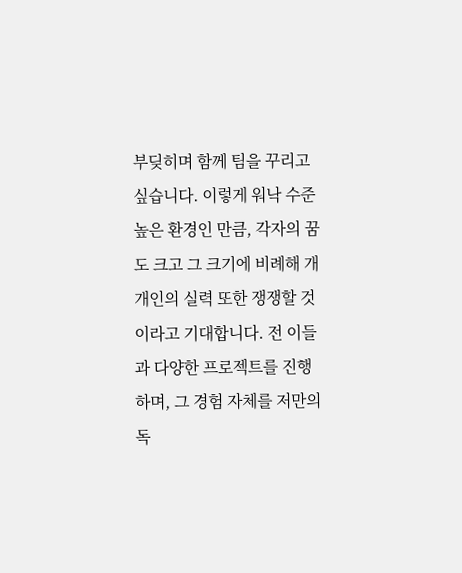부딪히며 함께 팀을 꾸리고 싶습니다. 이렇게 워낙 수준 높은 환경인 만큼, 각자의 꿈도 크고 그 크기에 비례해 개개인의 실력 또한 쟁쟁할 것이라고 기대합니다. 전 이들과 다양한 프로젝트를 진행하며, 그 경험 자체를 저만의 독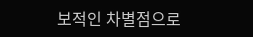보적인 차별점으로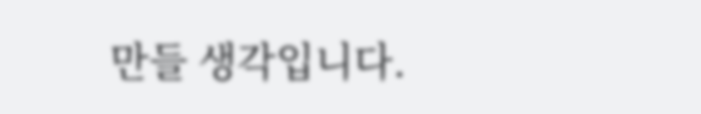만들 생각입니다.